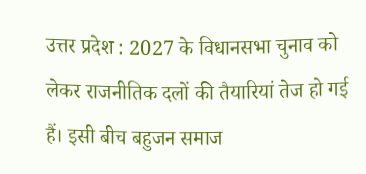उत्तर प्रदेश : 2027 के विधानसभा चुनाव को लेकर राजनीतिक दलों की तैयारियां तेज हो गई हैं। इसी बीच बहुजन समाज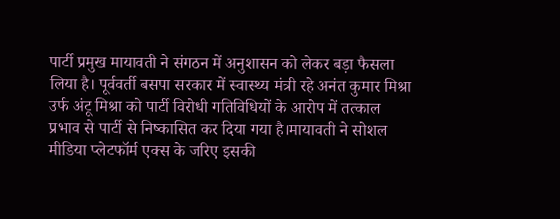पार्टी प्रमुख मायावती ने संगठन में अनुशासन को लेकर बड़ा फैसला लिया है। पूर्ववर्ती बसपा सरकार में स्वास्थ्य मंत्री रहे अनंत कुमार मिश्रा उर्फ अंटू मिश्रा को पार्टी विरोधी गतिविधियों के आरोप में तत्काल प्रभाव से पार्टी से निष्कासित कर दिया गया है।मायावती ने सोशल मीडिया प्लेटफॉर्म एक्स के जरिए इसकी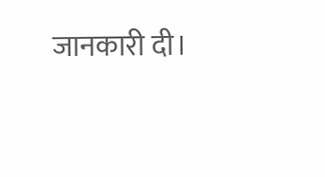जानकारी दी।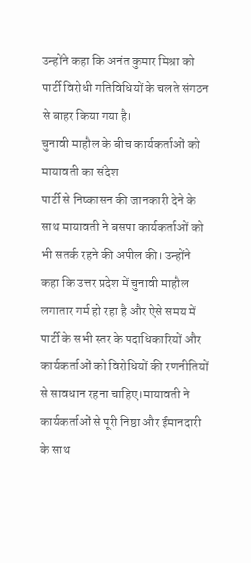उन्होंने कहा कि अनंत कुमार मिश्रा को पार्टी विरोधी गतिविधियों के चलते संगठन से बाहर किया गया है।
चुनावी माहौल के बीच कार्यकर्ताओं को मायावती का संदेश
पार्टी से निष्कासन की जानकारी देने के साथ मायावती ने बसपा कार्यकर्ताओं को भी सतर्क रहने की अपील की। उन्होंने कहा कि उत्तर प्रदेश में चुनावी माहौल लगातार गर्म हो रहा है और ऐसे समय में पार्टी के सभी स्तर के पदाधिकारियों और कार्यकर्ताओं को विरोधियों की रणनीतियों से सावधान रहना चाहिए।मायावती ने कार्यकर्ताओं से पूरी निष्ठा और ईमानदारी के साथ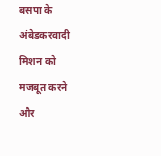बसपा के अंबेडकरवादी मिशन को मजबूत करने और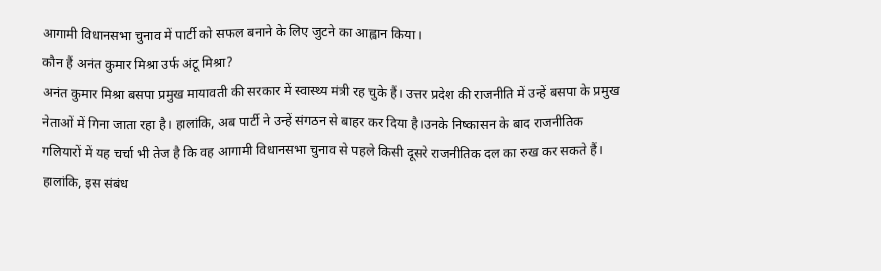आगामी विधानसभा चुनाव में पार्टी को सफल बनाने के लिए जुटने का आह्वान किया।
कौन हैं अनंत कुमार मिश्रा उर्फ अंटू मिश्रा?
अनंत कुमार मिश्रा बसपा प्रमुख मायावती की सरकार में स्वास्थ्य मंत्री रह चुके हैं। उत्तर प्रदेश की राजनीति में उन्हें बसपा के प्रमुख नेताओं में गिना जाता रहा है। हालांकि, अब पार्टी ने उन्हें संगठन से बाहर कर दिया है।उनके निष्कासन के बाद राजनीतिक गलियारों में यह चर्चा भी तेज है कि वह आगामी विधानसभा चुनाव से पहले किसी दूसरे राजनीतिक दल का रुख कर सकते हैं। हालांकि, इस संबंध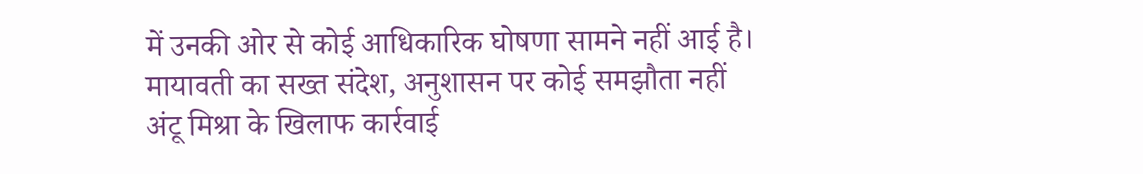में उनकी ओर से कोई आधिकारिक घोषणा सामने नहीं आई है।
मायावती का सख्त संदेश, अनुशासन पर कोई समझौता नहीं
अंटू मिश्रा के खिलाफ कार्रवाई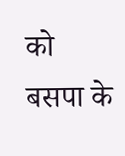को बसपा के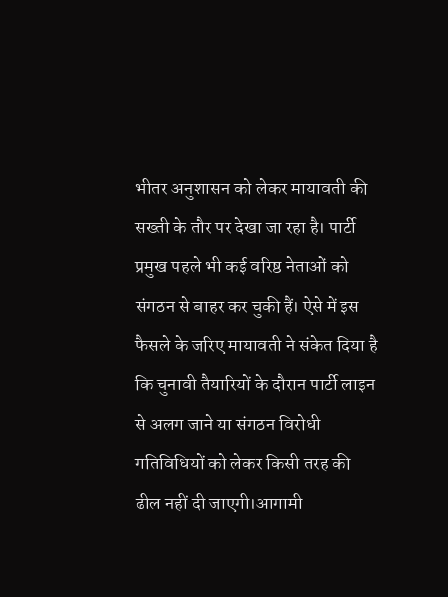भीतर अनुशासन को लेकर मायावती की सख्ती के तौर पर देखा जा रहा है। पार्टी प्रमुख पहले भी कई वरिष्ठ नेताओं को संगठन से बाहर कर चुकी हैं। ऐसे में इस फैसले के जरिए मायावती ने संकेत दिया है कि चुनावी तैयारियों के दौरान पार्टी लाइन से अलग जाने या संगठन विरोधी गतिविधियों को लेकर किसी तरह की ढील नहीं दी जाएगी।आगामी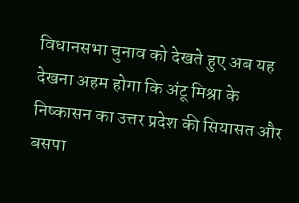विधानसभा चुनाव को देखते हुए अब यह देखना अहम होगा कि अंटू मिश्रा के निष्कासन का उत्तर प्रदेश की सियासत और बसपा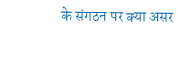के संगठन पर क्या असर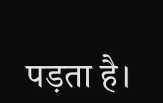पड़ता है।